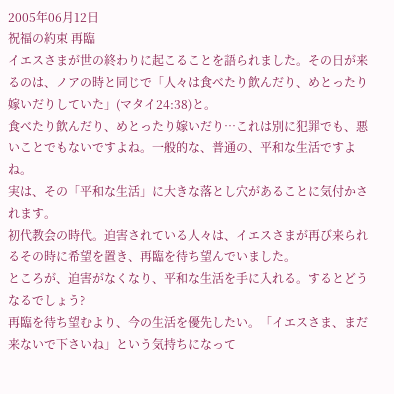2005年06月12日
祝福の約束 再臨
イエスさまが世の終わりに起こることを語られました。その日が来るのは、ノアの時と同じで「人々は食べたり飲んだり、めとったり嫁いだりしていた」(マタイ24:38)と。
食べたり飲んだり、めとったり嫁いだり…これは別に犯罪でも、悪いことでもないですよね。一般的な、普通の、平和な生活ですよね。
実は、その「平和な生活」に大きな落とし穴があることに気付かされます。
初代教会の時代。迫害されている人々は、イエスさまが再び来られるその時に希望を置き、再臨を待ち望んでいました。
ところが、迫害がなくなり、平和な生活を手に入れる。するとどうなるでしょう?
再臨を待ち望むより、今の生活を優先したい。「イエスさま、まだ来ないで下さいね」という気持ちになって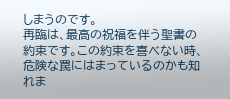しまうのです。
再臨は、最高の祝福を伴う聖書の約束です。この約束を喜べない時、危険な罠にはまっているのかも知れま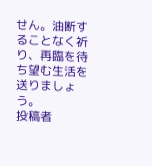せん。油断することなく祈り、再臨を待ち望む生活を送りましょう。
投稿者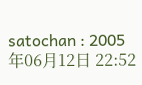satochan : 2005年06月12日 22:52